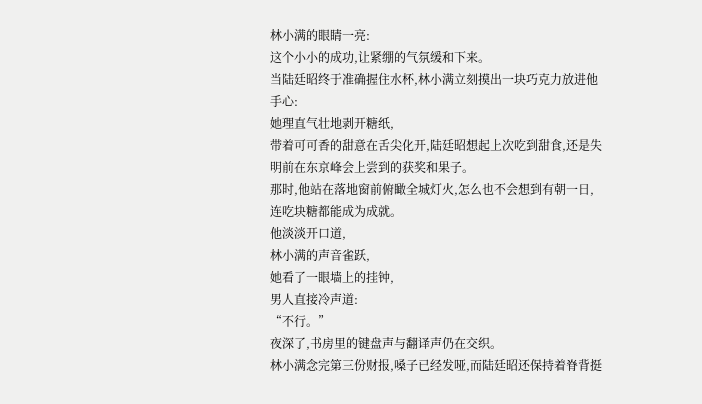林小满的眼睛一亮:
这个小小的成功,让紧绷的气氛缓和下来。
当陆廷昭终于准确握住水杯,林小满立刻摸出一块巧克力放进他手心:
她理直气壮地剥开糖纸,
带着可可香的甜意在舌尖化开,陆廷昭想起上次吃到甜食,还是失明前在东京峰会上尝到的获奖和果子。
那时,他站在落地窗前俯瞰全城灯火,怎么也不会想到有朝一日,连吃块糖都能成为成就。
他淡淡开口道,
林小满的声音雀跃,
她看了一眼墙上的挂钟,
男人直接冷声道:
“不行。”
夜深了,书房里的键盘声与翻译声仍在交织。
林小满念完第三份财报,嗓子已经发哑,而陆廷昭还保持着脊背挺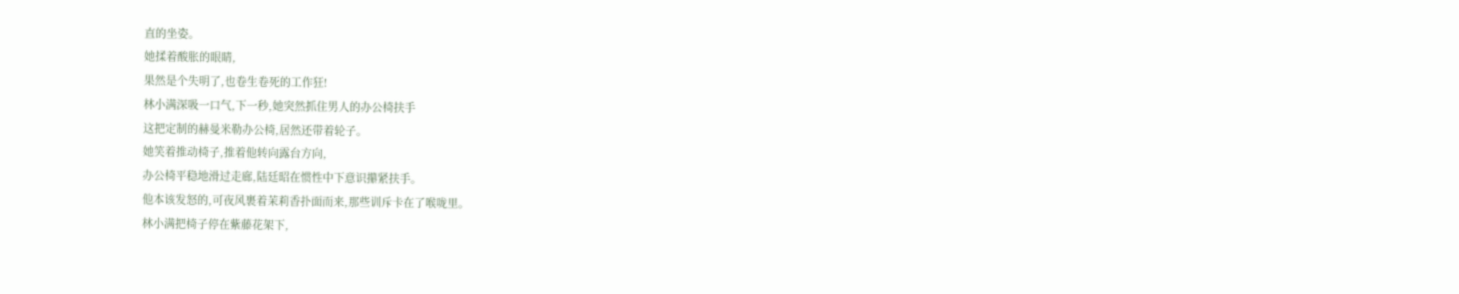直的坐姿。
她揉着酸胀的眼睛,
果然是个失明了,也卷生卷死的工作狂!
林小满深吸一口气,下一秒,她突然抓住男人的办公椅扶手
这把定制的赫曼米勒办公椅,居然还带着轮子。
她笑着推动椅子,推着他转向露台方向,
办公椅平稳地滑过走廊,陆廷昭在惯性中下意识攥紧扶手。
他本该发怒的,可夜风裹着茉莉香扑面而来,那些训斥卡在了喉咙里。
林小满把椅子停在紫藤花架下,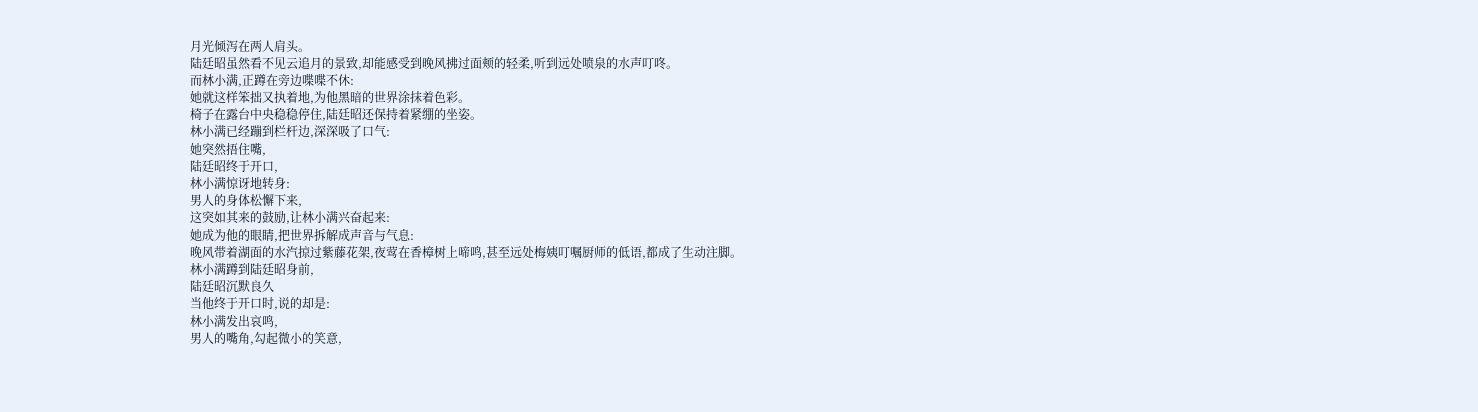月光倾泻在两人肩头。
陆廷昭虽然看不见云追月的景致,却能感受到晚风拂过面颊的轻柔,听到远处喷泉的水声叮咚。
而林小满,正蹲在旁边喋喋不休:
她就这样笨拙又执着地,为他黑暗的世界涂抹着色彩。
椅子在露台中央稳稳停住,陆廷昭还保持着紧绷的坐姿。
林小满已经蹦到栏杆边,深深吸了口气:
她突然捂住嘴,
陆廷昭终于开口,
林小满惊讶地转身:
男人的身体松懈下来,
这突如其来的鼓励,让林小满兴奋起来:
她成为他的眼睛,把世界拆解成声音与气息:
晚风带着湖面的水汽掠过紫藤花架,夜莺在香樟树上啼鸣,甚至远处梅姨叮嘱厨师的低语,都成了生动注脚。
林小满蹲到陆廷昭身前,
陆廷昭沉默良久
当他终于开口时,说的却是:
林小满发出哀鸣,
男人的嘴角,勾起微小的笑意,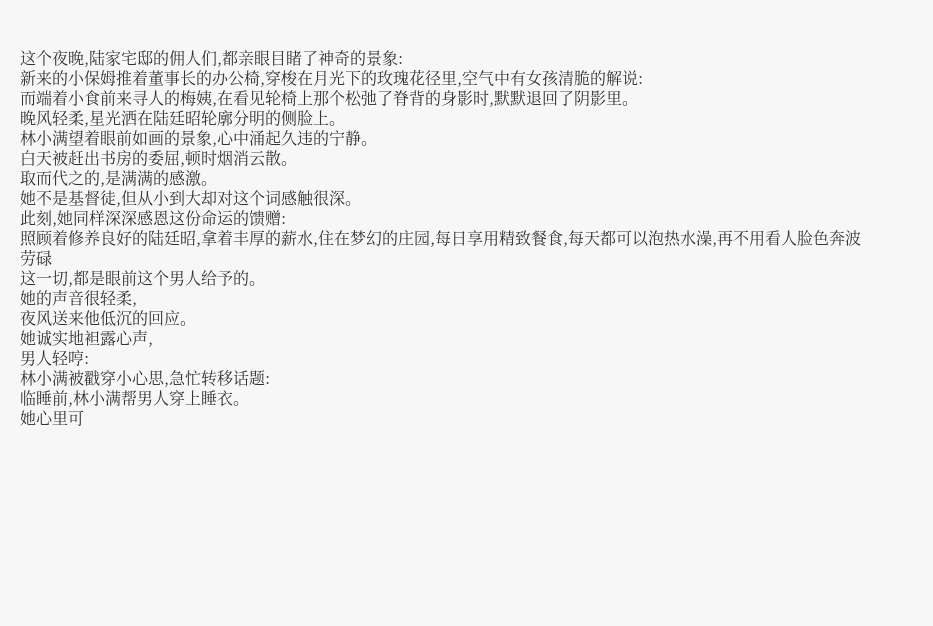这个夜晚,陆家宅邸的佣人们,都亲眼目睹了神奇的景象:
新来的小保姆推着董事长的办公椅,穿梭在月光下的玫瑰花径里,空气中有女孩清脆的解说:
而端着小食前来寻人的梅姨,在看见轮椅上那个松弛了脊背的身影时,默默退回了阴影里。
晚风轻柔,星光洒在陆廷昭轮廓分明的侧脸上。
林小满望着眼前如画的景象,心中涌起久违的宁静。
白天被赶出书房的委屈,顿时烟消云散。
取而代之的,是满满的感激。
她不是基督徒,但从小到大却对这个词感触很深。
此刻,她同样深深感恩这份命运的馈赠:
照顾着修养良好的陆廷昭,拿着丰厚的薪水,住在梦幻的庄园,每日享用精致餐食,每天都可以泡热水澡,再不用看人脸色奔波劳碌
这一切,都是眼前这个男人给予的。
她的声音很轻柔,
夜风送来他低沉的回应。
她诚实地袒露心声,
男人轻哼:
林小满被戳穿小心思,急忙转移话题:
临睡前,林小满帮男人穿上睡衣。
她心里可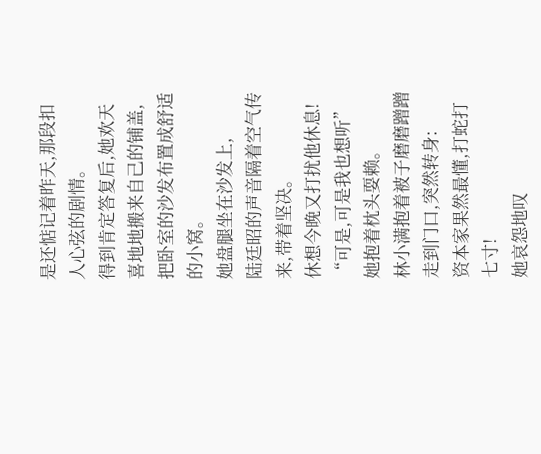是还惦记着昨天,那段扣人心弦的剧情。
得到肯定答复后,她欢天喜地地搬来自己的铺盖,把卧室的沙发布置成舒适的小窝。
她盘腿坐在沙发上,
陆廷昭的声音隔着空气传来,带着坚决。
休想今晚又打扰他休息!
“可是,可是我也想听”
她抱着枕头耍赖。
林小满抱着被子磨磨蹭蹭走到门口,突然转身:
资本家果然最懂,打蛇打七寸!
她哀怨地叹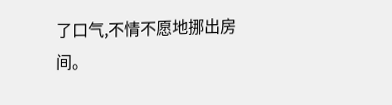了口气,不情不愿地挪出房间。